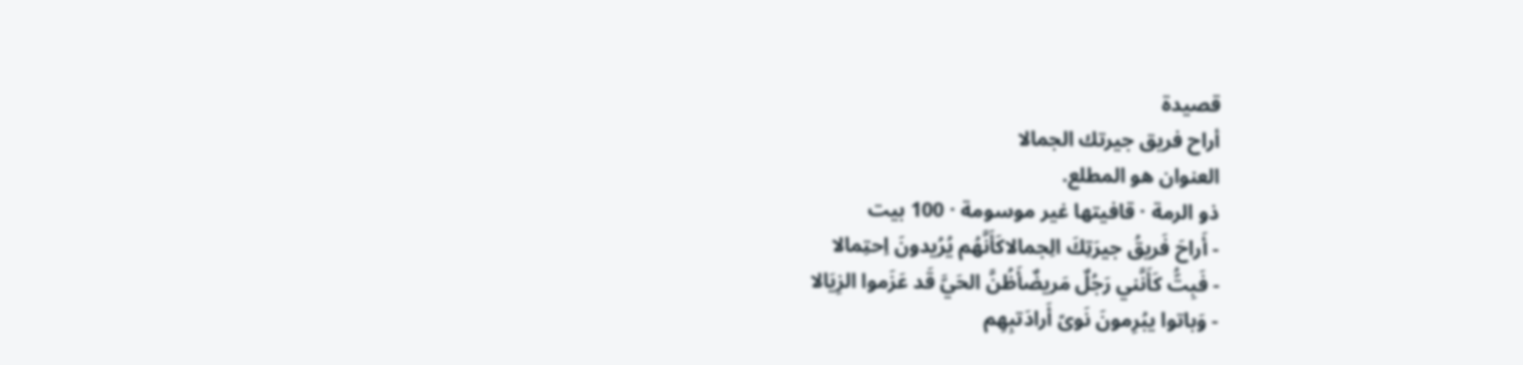قصيدة
أراح فريق جيرتك الجمالا
العنوان هو المطلع.
ذو الرمة · قافيتها غير موسومة · 100 بيت
- أَراحَ فَريقُ جيرَتِكَ الِجمالاكَأَنَّهُم يُرُيدونَ اِحتِمالا
- فَبِتُّ كَأَنَّني رَجُلٌ مَريضٌأَظُنَّ الحَيَّ قَد عَزَموا الزِيَالا
- وَباتوا يبُرِمونَ نَوىً أَرادَتبِهِم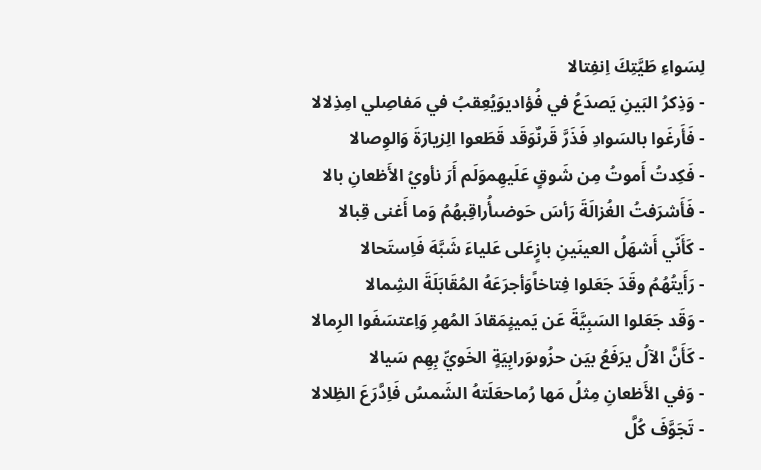لِسَواءِ طَيَّتِكَ اِنفِتالا
- وَذِكرُ البَينِ يَصدَعُ في فُؤاديوَيُعِقبُ في مَفاصِلي امِذِلالا
- فَأَرغَوا بالسَوادِ فَذَرَّ قَرنٌوَقَد قَطَعوا الِزيارَةَ وَالوِصالا
- فَكِدتُ أَموتُ مِن شَوقٍ عَلَيهِموَلَم أَرَ نأويُ الأَظعانِ بالا
- فَأَشرَفتُ الغُزالَةَ رَأسَ حَوضىأُراقِبهُمُ وَما أَغنى قِبالا
- كَأَنّي أَشهَلُ العينَينِ بازٍعَلى عَلياءَ شَبَّهَ فَاِستَحالا
- رَأَيتُهُمُ وقَدَ جَعَلوا فِتاخاًوَأجرَعَهُ المُقَابَلَةَ الشِمالا
- وَقَد جَعَلوا السَبِيَّةَ عَن يَمينٍمَقادَ المُهرِ وَاِعتسَفَوا الرِمالا
- كَأَنَّ الآلُ يرَفَعُ بيَن حزُوىوَرابِيَةٍ الخَويِّ بِهِم سَيالا
- وَفي الأَظعانِ مِثلُ مَها رُماحعَلَتهُ الشَمسُ فَاِدَّرَعَ الظِلالا
- تَجَوَّفَ كُلَّ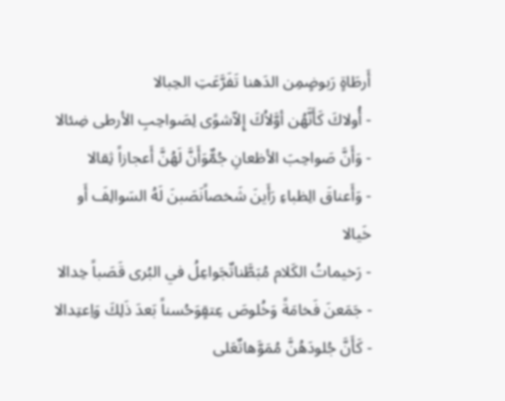أَرطَاةٍ رَبوضٍمِن الدَهنا تَفَرَّعَتِ الحِبالا
- أُولاكَ كَأَنَّهُن أوَّلاُكَ إِلاّشوًى لِصَواحِبِ الأرطى ضِئالا
- وَأَنَّ صَواحِبَ الأظعانِ جُمٌّوَأَنَّ لَهُنَّ أَعجازاً ثِقالا
- وَأَعناقَ الِظباءِ رَأَينَ شَخصاًنَصَبنَ لَهُ السَوالِفَ أَو خَيالا
- رَخيماتُ الكَلام مُبَطَّناتٌجَواعِلُ في البُرى قَصَباً خِدالا
- جَمَعنَ فَخامَةً وَخُلوصَ عِتقٍوَحُسناً بَعدَ ذَلِكَ وَاِعتِدالا
- كَأَنَّ جُلودَهُنَّ مُمَوَّهاتٌعَلى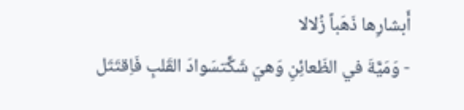أَبشارِها ذَهَباً زُلالا
- وَمَيَّةَ في الظَعائِنِ وَهيَ شَكَّتسَوادَ القَلبِ فَاِقتَتَل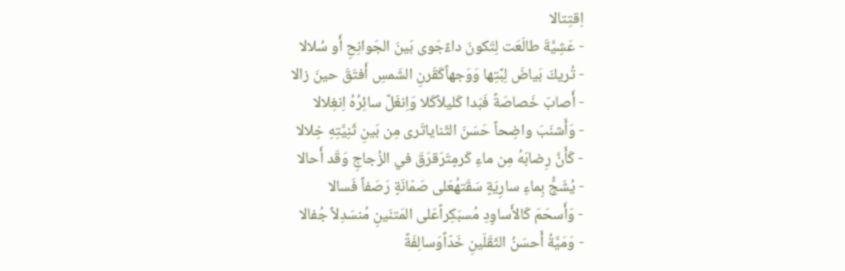اِقتِتالا
- عَشِيَّةَ طالَعَت لِتَكونَ داءًجَوى بَينَ الجَوانِحِ أَو سُلالا
- تُريكَ بَياضَ لِبَّتِها وَوَجهاًكَقَرنِ الشَمسِ أَفتَقَ حينَ زالا
- أَصابَ خَصاصَةً فَبَدا كَليلاًكَلا وَاِنغَلَّ سائِرُهُ اِنغِلالا
- وَأَشنَبَ واضِحاً حَسَنَ الثَناياتَرى مِن بَينِ ثَنِيَّتِهِ خِلالا
- كَأَنَّ رِضابَهُ مِن ماءِ كَرمٍتَرَقرَقَ في الزُجاجِ وَقَد أَحالا
- يُشَجُّ بِماءِ سارِيَةٍ سَقَتهُعَلى صَمّانَةٍ رَصَفاً فَسالا
- وَأَسحَمَ كَالأَساوِدِ مُسبَكِراًعَلى المَتنَينِ مُنسَدِلاً جُفالا
- وَمَيَّةُ أَحسَنُ الثَقَلَينِ خَدّاًوَسالِفَةً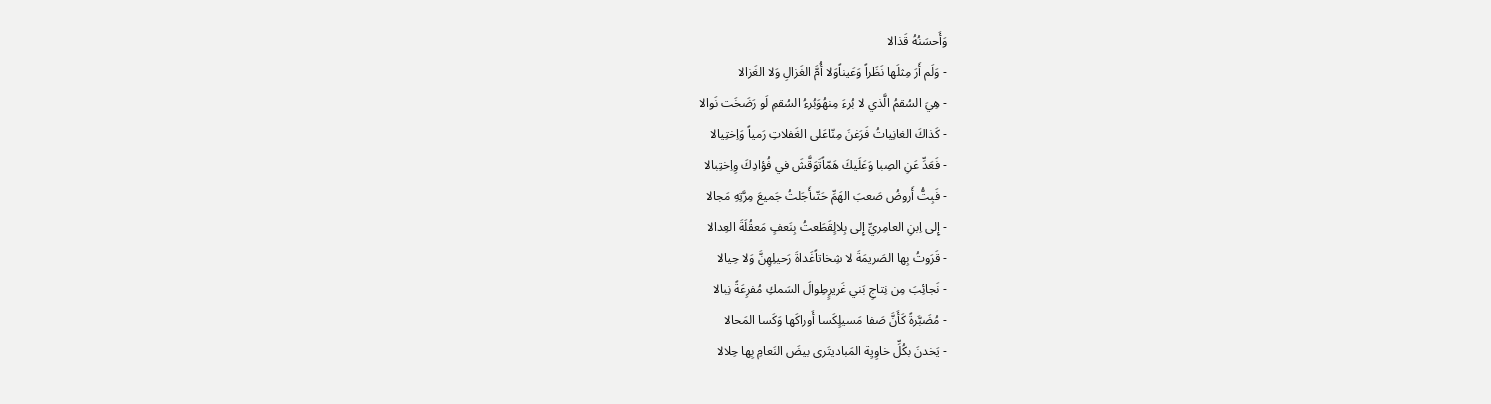وَأَحسَنُهُ قَذالا
- وَلَم أَرَ مِثلَها نَظَراً وَعَيناًوَلا أُمَّ الغَزالِ وَلا الغَزالا
- هِيَ السُقمُ الَّذي لا بُرءَ مِنهُوَبُرءُ السُقمِ لَو رَضَخَت نَوالا
- كَذاكَ الغانِياتُ فَرَغنَ مِنّاعَلى الغَفلاتِ رَمياً وَاِختِيالا
- فَعَدِّ عَنِ الصِبا وَعَلَيكَ هَمّاًتَوَقَّشَ في فُؤادِكَ وِاِختِبالا
- فَبِتُّ أَروضُ صَعبَ الهَمِّ حَتّىأَجَلتُ جَميعَ مِرَّتِهِ مَجالا
- إِلى اِبنِ العامِريِّ إِلى بِلالٍقَطَعتُ بِنَعفٍ مَعقُلَةَ العِدالا
- قَرَوتُ بِها الصَريمَةَ لا شِخاتاًغَداةَ رَحيلِهِنَّ وَلا حِيالا
- نَجائِبَ مِن نِتاجِ بَني غَريرٍطِوالَ السَمكِ مُفرِعَةً نِبالا
- مُضَبَّرةً كَأَنَّ صَفا مَسيلٍكَسا أَوراكَها وَكَسا المَحالا
- يَخدنَ بكُلِّ خاوِيِة المَباديتَرى بيضَ النَعامِ بِها حِلالا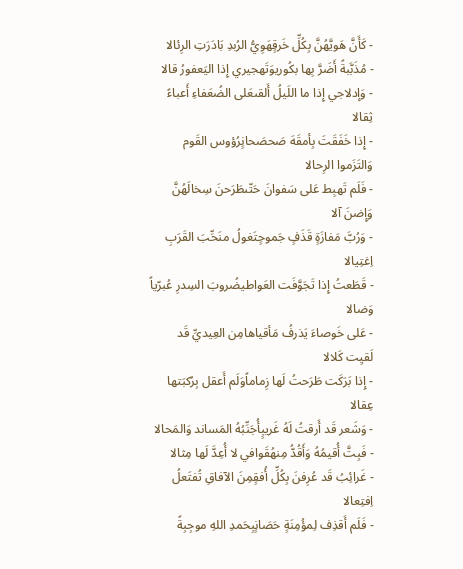- كَأَنَّ هَويَّهُنَّ بِكُلِّ خَرقٍهَوِيُّ الرُبدِ بَادَرَتِ الرِئالا
- مُذَبَّبةً أَضَرَّ بِها بكُوريوَتَهجيري إِذا اليَعفورُ قالا
- وَإدلاجي إِذا ما اللَيلُ أَلقىعَلى الضُعَفاءِ أَعباءً ثِقالا
- إِذا خَفَقَتَ بِأمقَهَ صَحصَحانٍرُؤوس القَوم وَالتَزَموا الرِحالا
- فَلَم تَهبِط عَلى سَفوانَ حَتّىطَرَحنَ سِخالَهُنَّ وَإِضنَ آلا
- وَرُبَّ مَفازَةٍ قَذَفٍ جَموحٍتَغولُ منَحِّبَ القَرَبِ اِغتِيالا
- قَطَعتُ إِذا تَجَوَّفَت العَواطيضُروبَ السِدرِ عُبرّياً وَضالا
- عَلى خَوصاءَ يَذرفُ مَأقياهامِن العِيديِّ قَد لَقيِت كَلالا
- إِذا بَرَكَت طَرَحتُ لَها زِماماًوَلَم أَعقل بِرُكبَتها عِقالا
- وَشَعر قَد أَرقتُ لَهُ غَريبٍأُجَنِّبُهُ المَساند وَالمَحالا
- فَبِتَّ أُقيمُهُ وَأَقُدُّ مِنهُقَوافي لا أُعِدَّ لَها مِثالا
- غَرائِبُ قَد عُرِفنَ بِكُلِّ أُفقٍمِنَ الآفاقِ تُفتَعلُ اِفتِعالا
- فَلَم أَقذِف لِمؤُمِنَةٍ حَصَانٍبِحَمدِ اللهِ موجِبِةً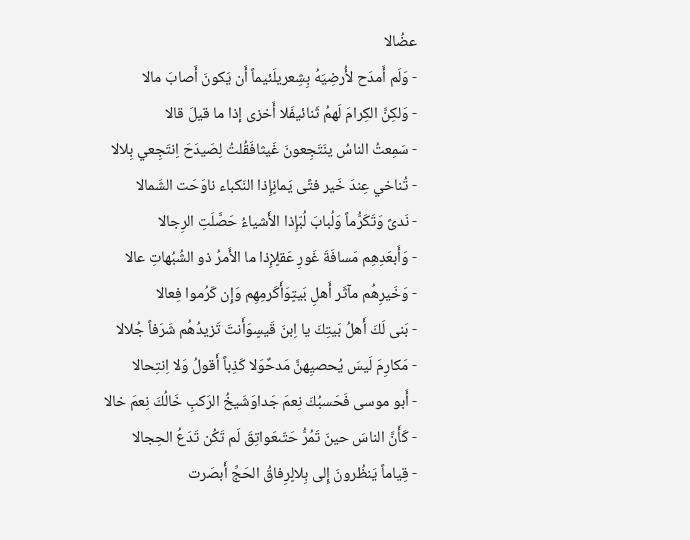عضُالا
- وَلَم أَمدَح لأُرضِيَهُ بِشِعريلَئيماً أَن يَكونَ أَصابَ مالا
- وَلكِنَّ الكِرامَ لَهمُ ثَنائيفَلا أَخزى إذا ما قيلَ قالا
- سَمِعتُ الناسُ ينَتَجِعونَ غَيثافَقُلتُ لِصَيدَحَ اِنتَجِعي بِلالا
- تُناخي عِندَ خَير فتًى يَمانٍإِذا النَكباء ناوَحَت الشَمالا
- نَدىً وَتَكَرُّماً وَلُبابَ لُبّإِذا الأَشياءُ حَصَّلَتِ الرِجالا
- وَأَبعَدِهِم مَسافَةَ غَورِ عَقلٍإِذا ما الأَمرُ ذو الشُبُهاتِ عالا
- وَخَيرِهُم مآثَر أَهلِ بَيتٍوَأَكَرمِهِم وَإِن كَرُموا فِعالا
- بَنى لَكَ أَهلُ بَيتِكَ يا اِبنَ قَيسٍوَأَنتَ تَزيدُهُم شَرَفاً جُلالا
- مَكارِمَ لَيسَ يُحصيِهنَّ مَدحٌوَلا كَذِباً أَقولُ وَلا اِنتِحالا
- أَبو موسى فَحَسبُكَ نِعمَ جَداوَشَيخُ الرَكبِ خَالُكَ نِعمَ خالا
- كَأَنَّ الناسَ حينَ تَمُرُّ حَتّىعَواتِقَ لَم تَكُن تَدَعُ الحِجالا
- قِياماً يَنظُرونَ إِلى بِلالٍرِفاقُ الحَجِّ أَبصَرت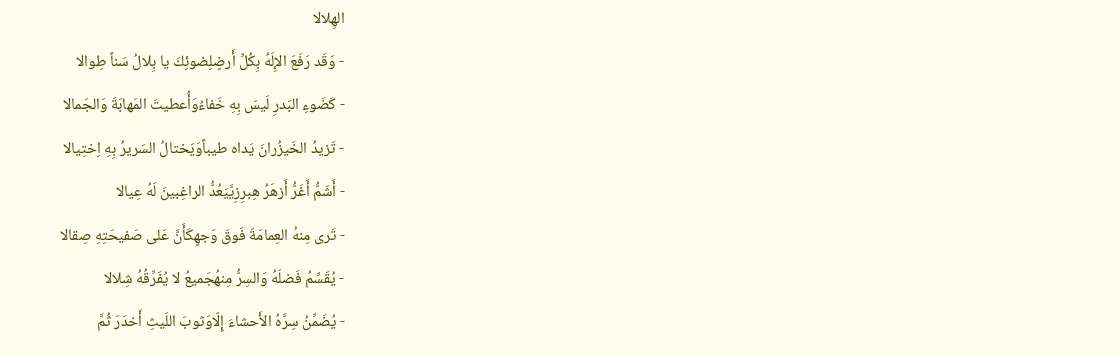الهِلالا
- وَقَد رَفَعَ الإِلَهُ بِكُلِّ أَرضٍلِضوئِكَ يا بِلالُ سَناً طِوالا
- كَضَوءِ البَدرِ لَيسَ بِهِ خَفاءُوَأُعطيتَ المَهابَةَ وَالجَمالا
- تَزيدُ الخَيزُرانَ يَداه طيباًوَيَختالُ السَريرُ بِهِ اِختِيالا
- أَشَمُّ أَغَرُّ أَزهَرُ هِبرِزِيَّيَعُدُّ الراغِبينَ لَهُ عِيالا
- تَرى مِنهُ العِمامَةَ فَوقَ وَجهٍكَأَنَّ عَلى صَفيحَتِهِ صِقالا
- يُقَسِّمُ فَضلَهُ وَالسِرُّ مِنهُجَميعُ لا يُفَرِّقُهُ شِلالا
- يُضَمِّنُ سِرَّهُ الأَحشاءَ إِلّاوَثوبَ اللَيثِ أَخدَرَ ثُمَّ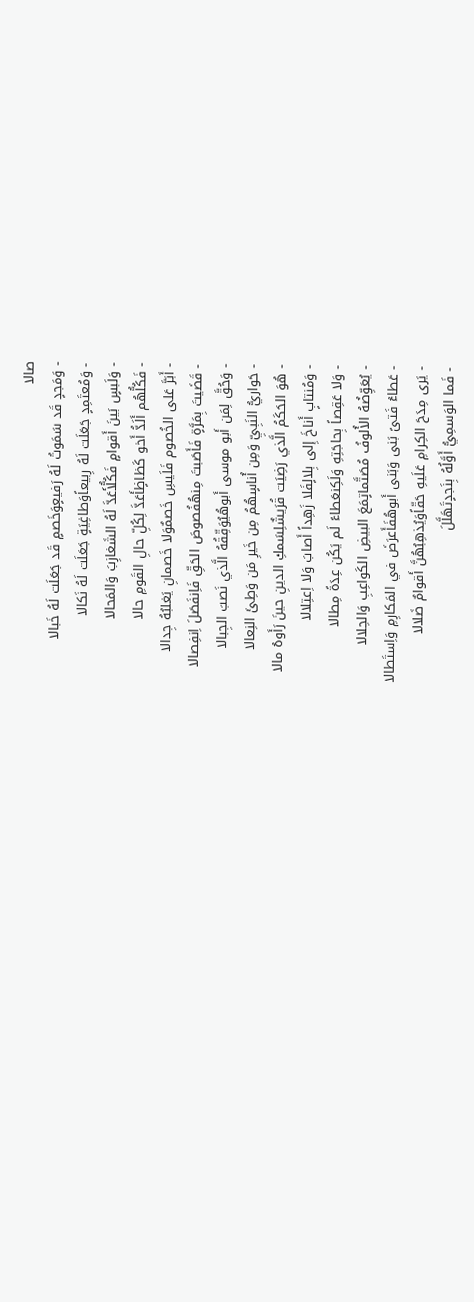صالا
- وَمَجدٍ قَد سَمَوتُ لَهُ رَفيعٍوَخَصمٍ قَد جَعَلَت لَهُ خَبالا
- وَمُعتَمِدٍ جَعَلَت لَهُ رِبيعاًوَطاغِيَةٍ جَعَلَت لَهُ نَكالا
- وَلَبسٍ بَينَ أَقوامٍ فَكُلُّأَعَدَّ لَهُ الشَغازِبَ وَالمَحالا
- فَكُلُّهُم أَلَدُّ أَخو كَظاظٍأَعَدَّ لِكُلِّ حالِ القَومِ حالا
- أَبَرَّ عَلى الخُصوم فَلَيسِ خَصمٌوَلا خَصمانِ يَغلبُهُ جِدالا
- قَضَيتَ بِمَرَّةٍ فَأَصَبتَ مِنهُفُصوصَ الحَقِّ فَاِنفَصَلَ اِنفِصالا
- وَحُقَّ لِمَن أَبو موسى أَبوهُيُوَقِّقُهُ الَّذي نَصبَ الجِبالا
- حَواريُّ النَبِيِّ وَمِن أُناسٍهُمُ مِن خَيرِ مَن وَطِئَ النِعالا
- هُوَ الحَكَمُ الَّذي رَضِيَت قُرَيشٌلِسَمكِ الدينِ حينَ رَأَوهُ مالا
- وَمُنتابٍ أَناخَ إِلى بِلالٍفَلا زَهِداً أَصابَ وَلا اِعتِلالا
- وَلا عَقِصاً بِحاجَتِهِ وَلَكِنعَطاءً لَم يَكُن عِدَةً مِطالا
- يُعَوِّضُهُ الأُلوفُ مُصَتَّماتٍمَعَ البيضِ الكَواعِبِ وَالحِلالا
- عَطاءُ فَتىً بَنى وَبَنى أَبوهُفَأَعرَضَ في المَكارِمِ وَاِستَطالا
- يَرى مِدَحَ الكِرامِ عَلَيهِ حَقّاًوَيُذهِبُهُنَّ أَقوامٌ ضَلالا
- فَما الوَسمِيُّ أَوَّلُهُ بِنَجدٍتَهَلَّلَ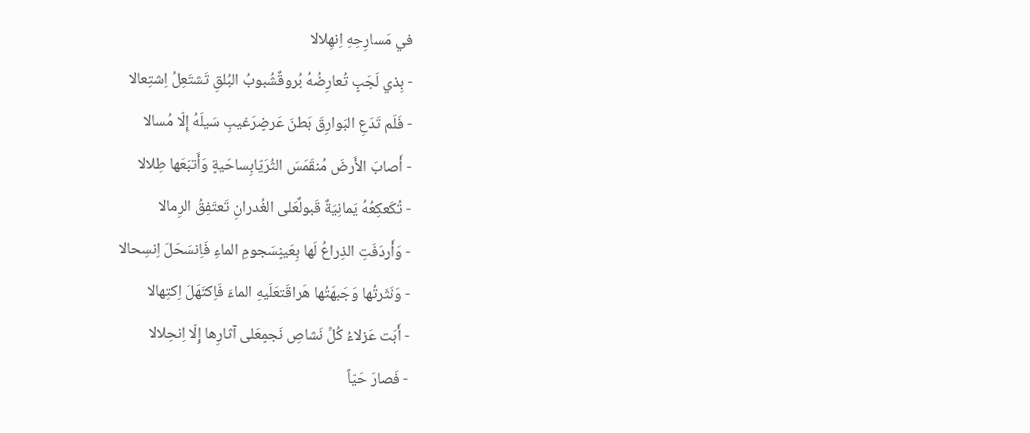في مَسارِحِهِ اِنهِلالا
- بِذي لَجَبٍ تُعارِضُهُ بُروقٌشُبوبُ البُلقِ تَشتَعِلُ اِشتِعالا
- فَلَم تَدَعِ البَوارِقَ بَطنَ عَرضٍرَغيبِ سَيلَهُ إِلّا مُسالا
- أَصابَ الأَرضَ مُنقَمَسَ الثُرَيّابِساحَيةٍ وَأَتبَعَها طِلالا
- تُكَعكِعُهُ يَمانِيَةٌ قَبولٌعَلى الغُدرانِ تَعتَفِقُ الرِمالا
- وَأَردَفَتِ الذِراعُ لَها بِعَينٍسَجومِ الماءِ فَاِنسَحَلَ اِنسِحالا
- وَنَثَرتُها وَجَبهَتُها هَراقَتعَلَيهِ الماءَ فَاِكتَهَلَ اِكتِهالا
- أَبَت عَزلاءُ كُلِّ نَشاصِ نَجمٍعَلى آثارِها إِلّا اِنحِلالا
- فَصارَ حَيّاً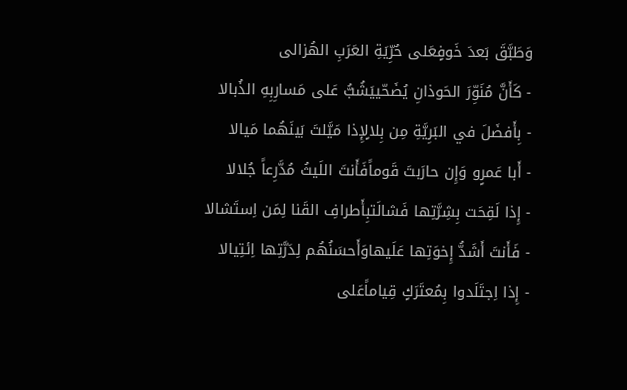وَطَبَّقَ بَعدَ خَوفٍعَلى حُرِّيَةِ العَرَبِ الهُزالى
- كَأَنَّ مُنَوِّرَ الحَوذانِ يُضَحّييَشُبُّ عَلى مَسارِبِهِ الذُبالا
- بِأَفضَلَ في البَرِيَّةِ مِن بِلالٍإِذا مَيَّلتَ بَينَهُما مَيالا
- أَبا عَمرٍو وَإِن حارَبتَ قَوماًفَأَنتَ اللَيثُ مُدَّرِعاً جُلالا
- إِذا لَقِحَت بِشِرَّتِها فَشالَتبِأَطرافِ القَنا لِمَن اِستَشالا
- فَأَنتَ أَشَدُّ إِخوَتِها عَلَيهاوَأَحسَنُهُم لِدَرَّتِها اِئتِيالا
- إِذا اِجتَلَدوا بِمُعتَرَكٍ قِياماًعَلى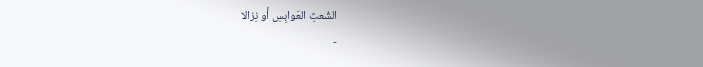الشُعثِ العَوابِسِ أَو نِزالا
-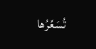تُسَعِّرُها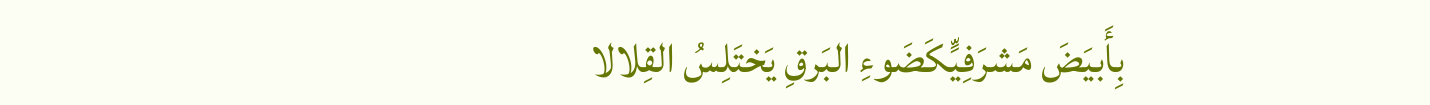بِأَبيَضَ مَشرَفِيٍّكَضَوءِ البَرقِ يَختَلِسُ القِلالا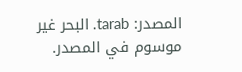المصدر: tarab. البحر غير موسوم في المصدر.